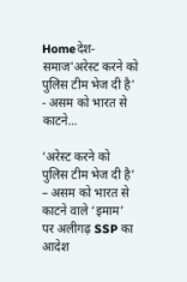Homeदेश-समाज'अरेस्ट करने को पुलिस टीम भेज दी है' - असम को भारत से काटने...

‘अरेस्ट करने को पुलिस टीम भेज दी है’ – असम को भारत से काटने वाले ‘इमाम’ पर अलीगढ़ SSP का आदेश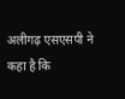अलीगढ़ एसएसपी ने कहा है कि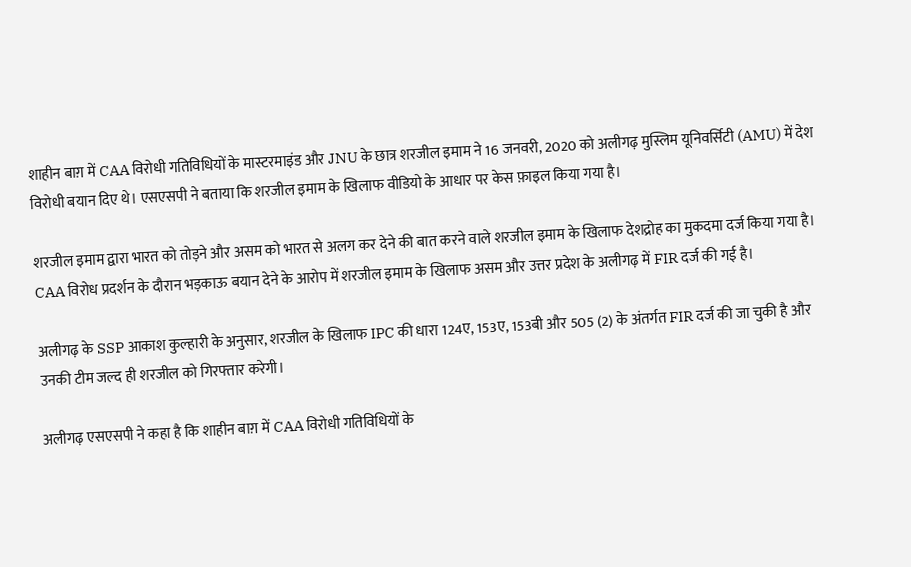शाहीन बाग़ में CAA विरोधी गतिविधियों के मास्टरमाइंड और JNU के छात्र शरजील इमाम ने 16 जनवरी, 2020 को अलीगढ़ मुस्लिम यूनिवर्सिटी (AMU) में देश विरोधी बयान दिए थे। एसएसपी ने बताया कि शरजील इमाम के खिलाफ वीडियो के आधार पर केस फ़ाइल किया गया है।

शरजील इमाम द्वारा भारत को तोड़ने और असम को भारत से अलग कर देने की बात करने वाले शरजील इमाम के खिलाफ देशद्रोह का मुकदमा दर्ज किया गया है। CAA विरोध प्रदर्शन के दौरान भड़काऊ बयान देने के आरोप में शरजील इमाम के खिलाफ असम और उत्तर प्रदेश के अलीगढ़ में FIR दर्ज की गई है।

अलीगढ़ के SSP आकाश कुल्हारी के अनुसार, शरजील के खिलाफ IPC की धारा 124ए, 153ए, 153बी और 505 (2) के अंतर्गत FIR दर्ज की जा चुकी है और उनकी टीम जल्द ही शरजील को गिरफ्तार करेगी।

अलीगढ़ एसएसपी ने कहा है कि शाहीन बाग़ में CAA विरोधी गतिविधियों के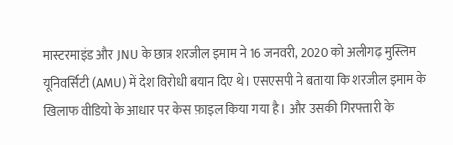मास्टरमाइंड और JNU के छात्र शरजील इमाम ने 16 जनवरी, 2020 को अलीगढ़ मुस्लिम यूनिवर्सिटी (AMU) में देश विरोधी बयान दिए थे। एसएसपी ने बताया कि शरजील इमाम के खिलाफ वीडियो के आधार पर केस फ़ाइल किया गया है। और उसकी गिरफ्तारी के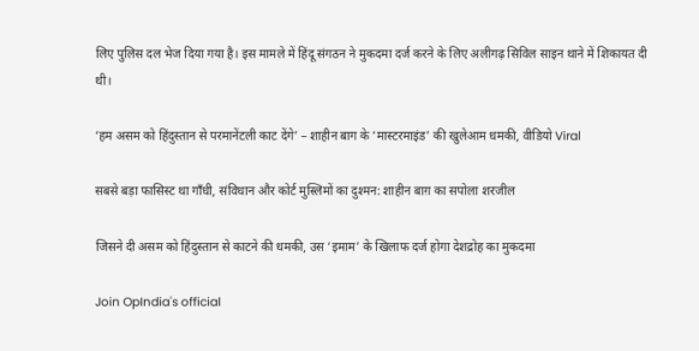लिए पुलिस दल भेज दिया गया है। इस मामले में हिंदू संगठन ने मुकदमा दर्ज करने के लिए अलीगढ़ सिविल साइन थाने में शिकायत दी थी।

‘हम असम को हिंदुस्तान से परमानेंटली काट देंगे’ – शाहीन बाग के ‘मास्टरमाइंड’ की खुलेआम धमकी, वीडियो Viral

सबसे बड़ा फासिस्ट था गाँधी, संविधान और कोर्ट मुस्लिमों का दुश्मन: शाहीन बाग़ का सपोला शरजील

जिसने दी असम को हिंदुस्तान से काटने की धमकी, उस ‘इमाम’ के खिलाफ दर्ज होगा देशद्रोह का मुकदमा

Join OpIndia's official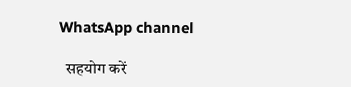WhatsApp channel

  सहयोग करें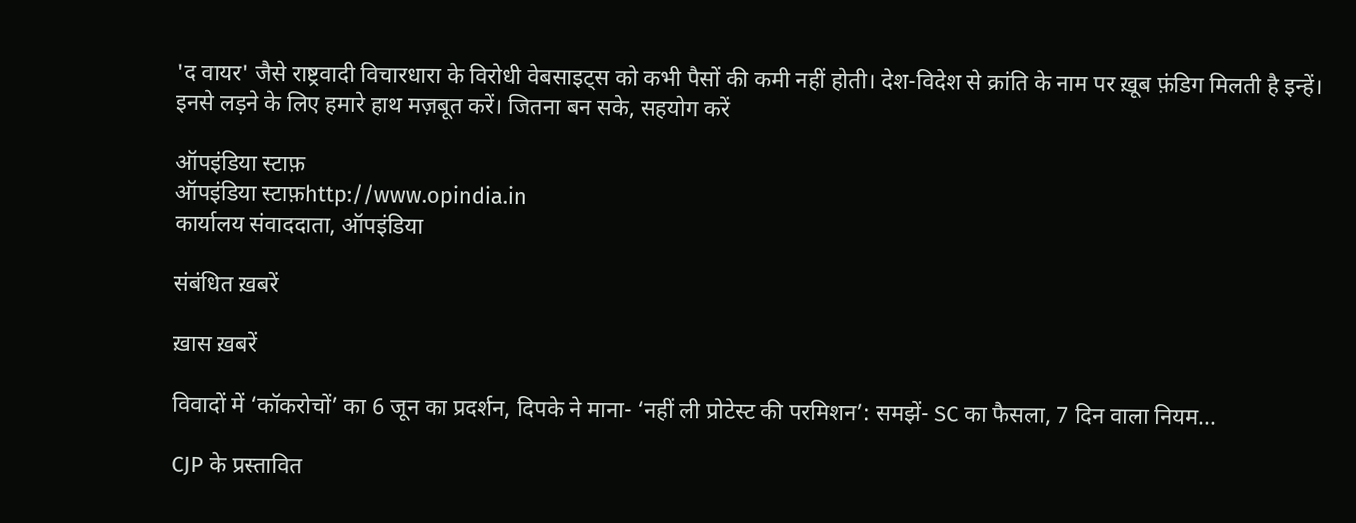'द वायर' जैसे राष्ट्रवादी विचारधारा के विरोधी वेबसाइट्स को कभी पैसों की कमी नहीं होती। देश-विदेश से क्रांति के नाम पर ख़ूब फ़ंडिग मिलती है इन्हें। इनसे लड़ने के लिए हमारे हाथ मज़बूत करें। जितना बन सके, सहयोग करें

ऑपइंडिया स्टाफ़
ऑपइंडिया स्टाफ़http://www.opindia.in
कार्यालय संवाददाता, ऑपइंडिया

संबंधित ख़बरें

ख़ास ख़बरें

विवादों में ‘कॉकरोचों’ का 6 जून का प्रदर्शन, दिपके ने माना- ‘नहीं ली प्रोटेस्ट की परमिशन’: समझें- SC का फैसला, 7 दिन वाला नियम...

CJP के प्रस्तावित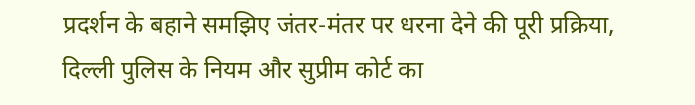प्रदर्शन के बहाने समझिए जंतर-मंतर पर धरना देने की पूरी प्रक्रिया, दिल्ली पुलिस के नियम और सुप्रीम कोर्ट का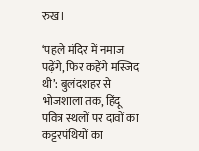रुख।

‘पहले मंदिर में नमाज पढ़ेंगे, फिर कहेंगे मस्जिद थी’: बुलंदशहर से भोजशाला तक, हिंदू पवित्र स्थलों पर दावों का कट्टरपंथियों का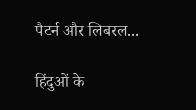पैटर्न और लिबरल...

हिंदुओं के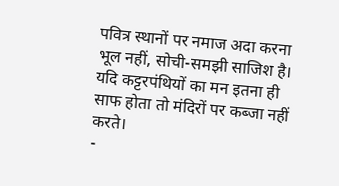पवित्र स्थानों पर नमाज अदा करना भूल नहीं, सोची-समझी साजिश है। यदि कट्टरपंथियों का मन इतना ही साफ होता तो मंदिरों पर कब्जा नहीं करते।
-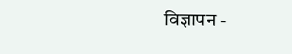विज्ञापन -